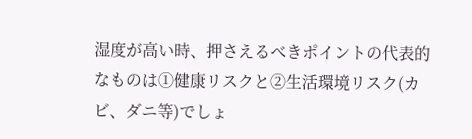湿度が高い時、押さえるべきポイントの代表的なものは①健康リスクと②生活環境リスク(カビ、ダニ等)でしょ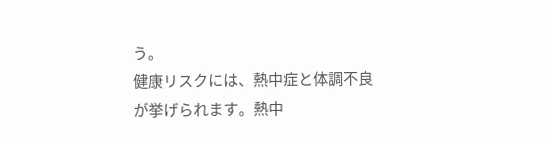う。
健康リスクには、熱中症と体調不良が挙げられます。熱中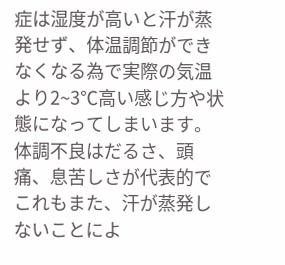症は湿度が高いと汗が蒸発せず、体温調節ができなくなる為で実際の気温より2~3℃高い感じ方や状態になってしまいます。体調不良はだるさ、頭痛、息苦しさが代表的でこれもまた、汗が蒸発しないことによ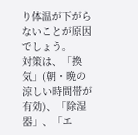り体温が下がらないことが原因でしょう。
対策は、「換気」(朝・晩の涼しい時間帯が有効)、「除湿器」、「エ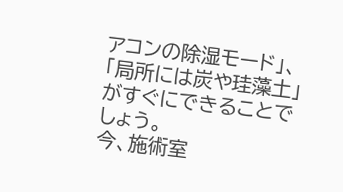アコンの除湿モード」、「局所には炭や珪藻土」がすぐにできることでしょう。
今、施術室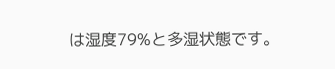は湿度79%と多湿状態です。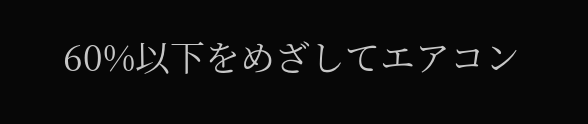60%以下をめざしてエアコン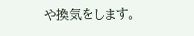や換気をします。